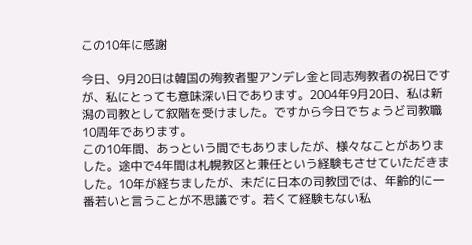この10年に感謝

今日、9月20日は韓国の殉教者聖アンデレ金と同志殉教者の祝日ですが、私にとっても意味深い日であります。2004年9月20日、私は新潟の司教として叙階を受けました。ですから今日でちょうど司教職10周年であります。
この10年間、あっという間でもありましたが、様々なことがありました。途中で4年間は札幌教区と兼任という経験もさせていただきました。10年が経ちましたが、未だに日本の司教団では、年齢的に一番若いと言うことが不思議です。若くて経験もない私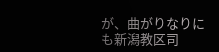が、曲がりなりにも新潟教区司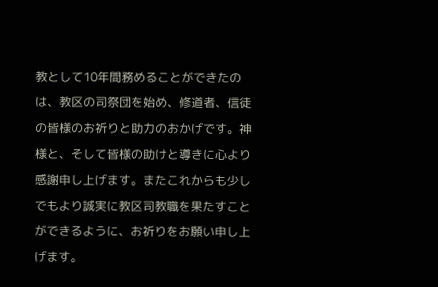教として10年間務めることができたのは、教区の司祭団を始め、修道者、信徒の皆様のお祈りと助力のおかげです。神様と、そして皆様の助けと導きに心より感謝申し上げます。またこれからも少しでもより誠実に教区司教職を果たすことができるように、お祈りをお願い申し上げます。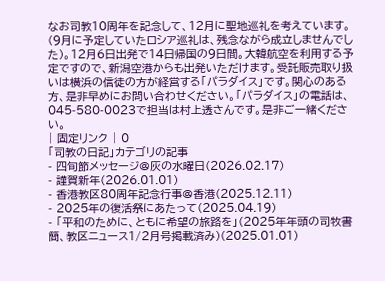なお司教10周年を記念して、12月に聖地巡礼を考えています。(9月に予定していたロシア巡礼は、残念ながら成立しませんでした)。12月6日出発で14日帰国の9日間。大韓航空を利用する予定ですので、新潟空港からも出発いただけます。受託販売取り扱いは横浜の信徒の方が経営する「パラダイス」です。関心のある方、是非早めにお問い合わせください。「パラダイス」の電話は、045-580-0023で担当は村上透さんです。是非ご一緒ください。
| 固定リンク | 0
「司教の日記」カテゴリの記事
- 四旬節メッセージ@灰の水曜日(2026.02.17)
- 謹賀新年(2026.01.01)
- 香港教区80周年記念行事@香港(2025.12.11)
- 2025年の復活祭にあたって(2025.04.19)
- 「平和のために、ともに希望の旅路を」(2025年年頭の司牧書簡、教区ニュース1/2月号掲載済み)(2025.01.01)